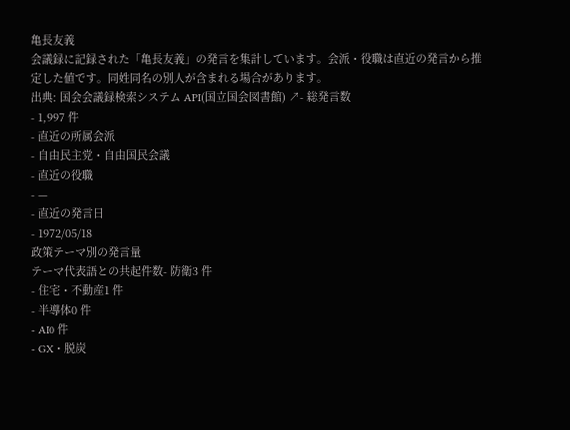亀長友義
会議録に記録された「亀長友義」の発言を集計しています。会派・役職は直近の発言から推定した値です。同姓同名の別人が含まれる場合があります。
出典: 国会会議録検索システム API(国立国会図書館) ↗- 総発言数
- 1,997 件
- 直近の所属会派
- 自由民主党・自由国民会議
- 直近の役職
- —
- 直近の発言日
- 1972/05/18
政策テーマ別の発言量
テーマ代表語との共起件数- 防衛3 件
- 住宅・不動産1 件
- 半導体0 件
- AI0 件
- GX・脱炭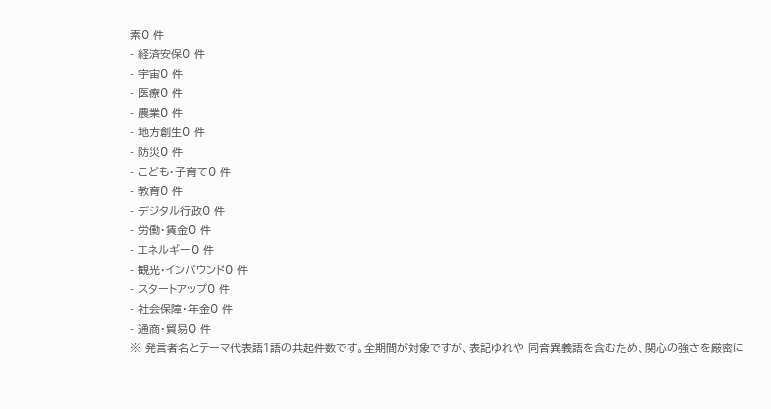素0 件
- 経済安保0 件
- 宇宙0 件
- 医療0 件
- 農業0 件
- 地方創生0 件
- 防災0 件
- こども・子育て0 件
- 教育0 件
- デジタル行政0 件
- 労働・賃金0 件
- エネルギー0 件
- 観光・インバウンド0 件
- スタートアップ0 件
- 社会保障・年金0 件
- 通商・貿易0 件
※ 発言者名とテーマ代表語1語の共起件数です。全期間が対象ですが、表記ゆれや 同音異義語を含むため、関心の強さを厳密に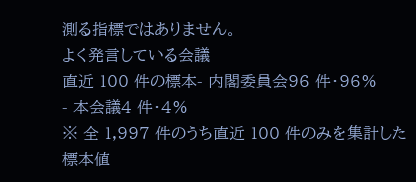測る指標ではありません。
よく発言している会議
直近 100 件の標本- 内閣委員会96 件・96%
- 本会議4 件・4%
※ 全 1,997 件のうち直近 100 件のみを集計した標本値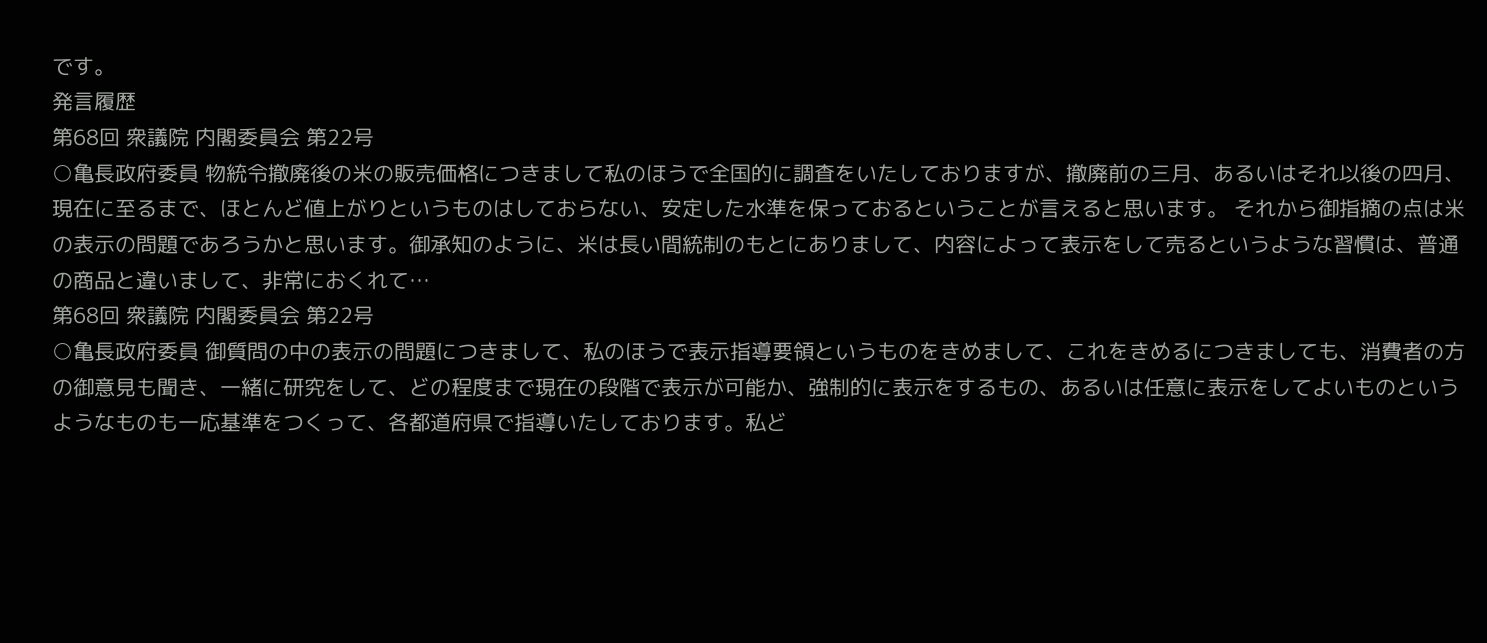です。
発言履歴
第68回 衆議院 内閣委員会 第22号
○亀長政府委員 物統令撤廃後の米の販売価格につきまして私のほうで全国的に調査をいたしておりますが、撤廃前の三月、あるいはそれ以後の四月、現在に至るまで、ほとんど値上がりというものはしておらない、安定した水準を保っておるということが言えると思います。 それから御指摘の点は米の表示の問題であろうかと思います。御承知のように、米は長い間統制のもとにありまして、内容によって表示をして売るというような習慣は、普通の商品と違いまして、非常におくれて…
第68回 衆議院 内閣委員会 第22号
○亀長政府委員 御質問の中の表示の問題につきまして、私のほうで表示指導要領というものをきめまして、これをきめるにつきましても、消費者の方の御意見も聞き、一緒に研究をして、どの程度まで現在の段階で表示が可能か、強制的に表示をするもの、あるいは任意に表示をしてよいものというようなものも一応基準をつくって、各都道府県で指導いたしております。私ど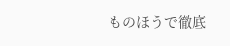ものほうで徹底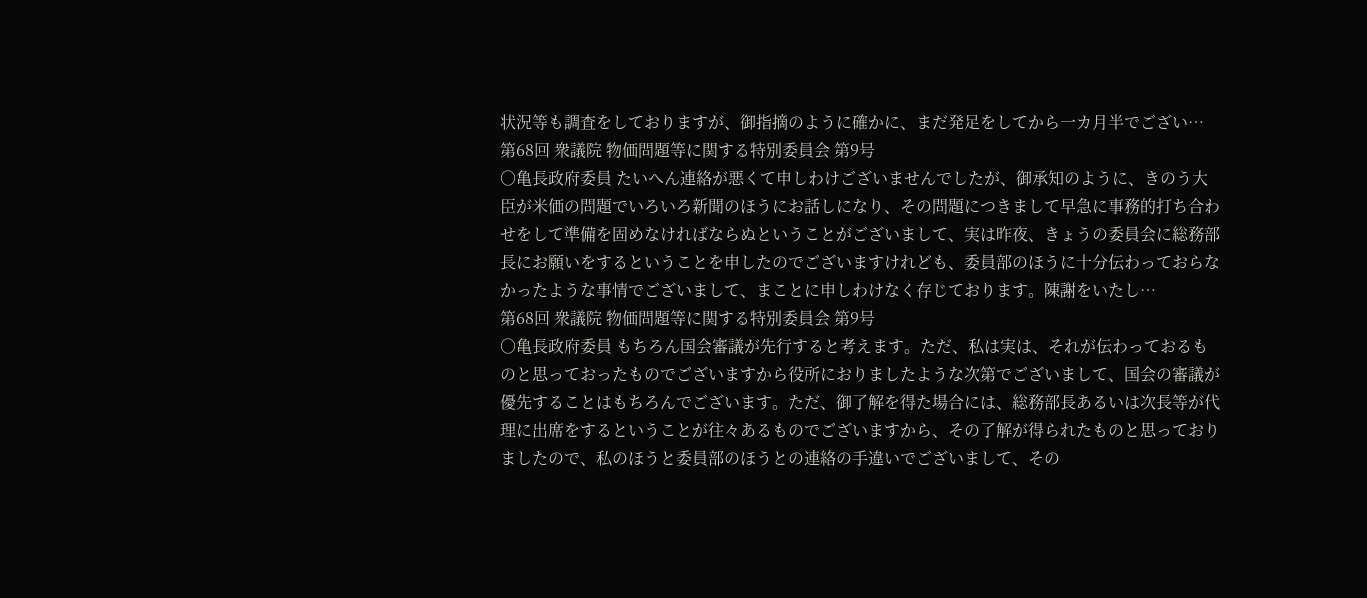状況等も調査をしておりますが、御指摘のように確かに、まだ発足をしてから一カ月半でござい…
第68回 衆議院 物価問題等に関する特別委員会 第9号
○亀長政府委員 たいへん連絡が悪くて申しわけございませんでしたが、御承知のように、きのう大臣が米価の問題でいろいろ新聞のほうにお話しになり、その問題につきまして早急に事務的打ち合わせをして準備を固めなければならぬということがございまして、実は昨夜、きょうの委員会に総務部長にお願いをするということを申したのでございますけれども、委員部のほうに十分伝わっておらなかったような事情でございまして、まことに申しわけなく存じております。陳謝をいたし…
第68回 衆議院 物価問題等に関する特別委員会 第9号
○亀長政府委員 もちろん国会審議が先行すると考えます。ただ、私は実は、それが伝わっておるものと思っておったものでございますから役所におりましたような次第でございまして、国会の審議が優先することはもちろんでございます。ただ、御了解を得た場合には、総務部長あるいは次長等が代理に出席をするということが往々あるものでございますから、その了解が得られたものと思っておりましたので、私のほうと委員部のほうとの連絡の手違いでございまして、その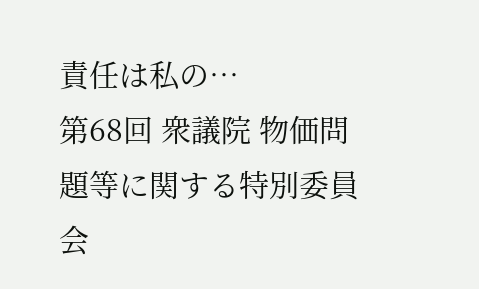責任は私の…
第68回 衆議院 物価問題等に関する特別委員会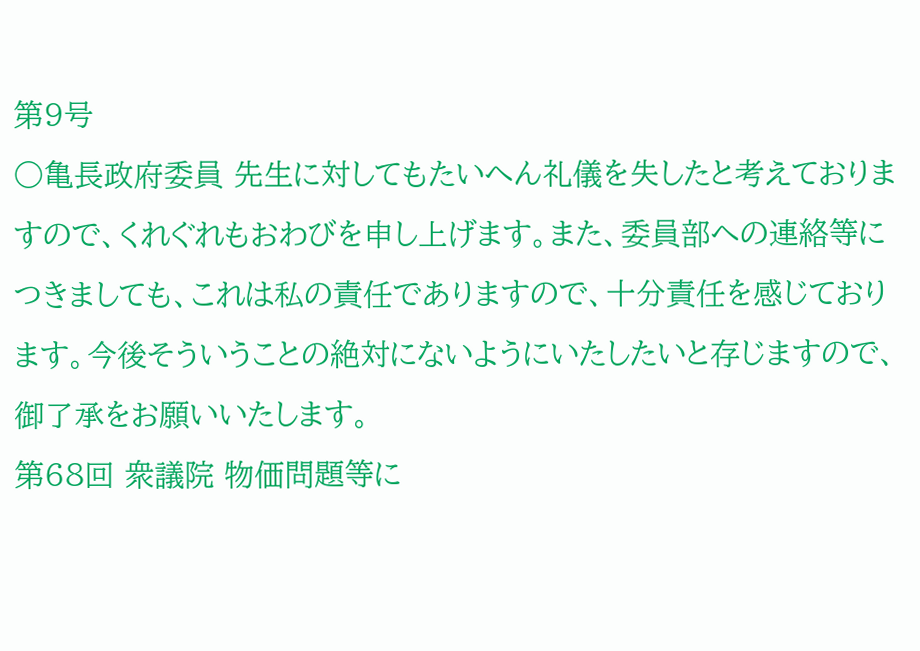第9号
○亀長政府委員 先生に対してもたいへん礼儀を失したと考えておりますので、くれぐれもおわびを申し上げます。また、委員部への連絡等につきましても、これは私の責任でありますので、十分責任を感じております。今後そういうことの絶対にないようにいたしたいと存じますので、御了承をお願いいたします。
第68回 衆議院 物価問題等に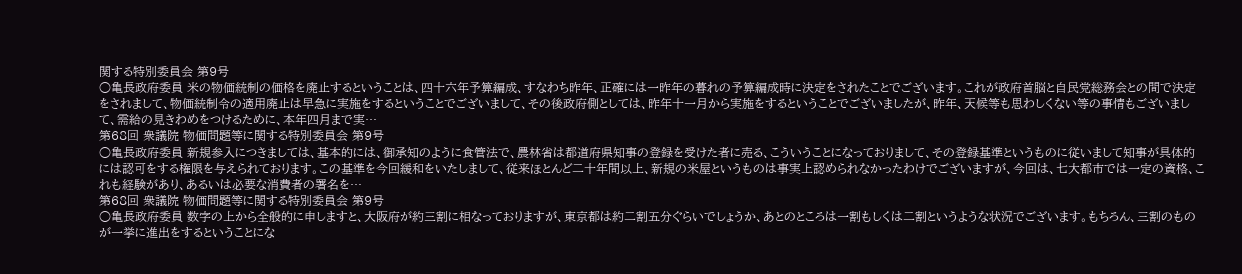関する特別委員会 第9号
○亀長政府委員 米の物価統制の価格を廃止するということは、四十六年予算編成、すなわち昨年、正確には一昨年の暮れの予算編成時に決定をされたことでございます。これが政府首脳と自民党総務会との間で決定をされまして、物価統制令の適用廃止は早急に実施をするということでございまして、その後政府側としては、昨年十一月から実施をするということでございましたが、昨年、天候等も思わしくない等の事情もございまして、需給の見きわめをつけるために、本年四月まで実…
第68回 衆議院 物価問題等に関する特別委員会 第9号
○亀長政府委員 新規参入につきましては、基本的には、御承知のように食管法で、農林省は都道府県知事の登録を受けた者に売る、こういうことになっておりまして、その登録基準というものに従いまして知事が具体的には認可をする権限を与えられております。この基準を今回緩和をいたしまして、従来ほとんど二十年間以上、新規の米屋というものは事実上認められなかったわけでございますが、今回は、七大都市では一定の資格、これも経験があり、あるいは必要な消費者の署名を…
第68回 衆議院 物価問題等に関する特別委員会 第9号
○亀長政府委員 数字の上から全般的に申しますと、大阪府が約三割に相なっておりますが、東京都は約二割五分ぐらいでしょうか、あとのところは一割もしくは二割というような状況でございます。もちろん、三割のものが一挙に進出をするということにな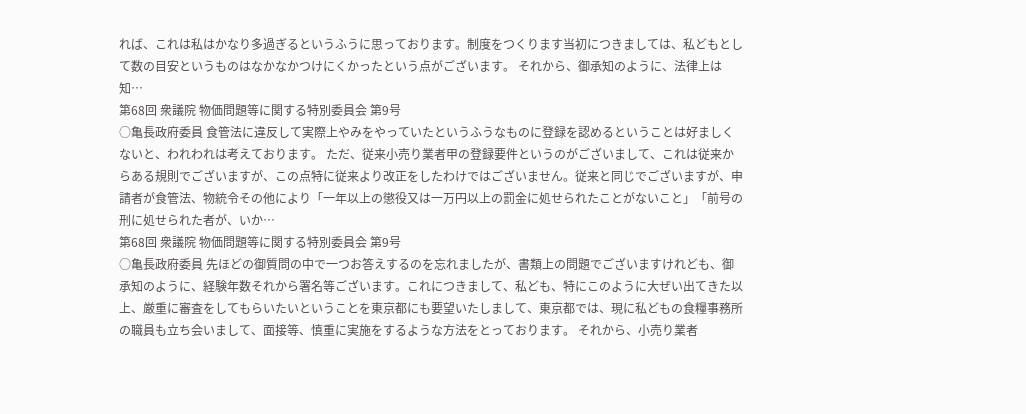れば、これは私はかなり多過ぎるというふうに思っております。制度をつくります当初につきましては、私どもとして数の目安というものはなかなかつけにくかったという点がございます。 それから、御承知のように、法律上は知…
第68回 衆議院 物価問題等に関する特別委員会 第9号
○亀長政府委員 食管法に違反して実際上やみをやっていたというふうなものに登録を認めるということは好ましくないと、われわれは考えております。 ただ、従来小売り業者甲の登録要件というのがございまして、これは従来からある規則でございますが、この点特に従来より改正をしたわけではございません。従来と同じでございますが、申請者が食管法、物統令その他により「一年以上の懲役又は一万円以上の罰金に処せられたことがないこと」「前号の刑に処せられた者が、いか…
第68回 衆議院 物価問題等に関する特別委員会 第9号
○亀長政府委員 先ほどの御質問の中で一つお答えするのを忘れましたが、書類上の問題でございますけれども、御承知のように、経験年数それから署名等ございます。これにつきまして、私ども、特にこのように大ぜい出てきた以上、厳重に審査をしてもらいたいということを東京都にも要望いたしまして、東京都では、現に私どもの食糧事務所の職員も立ち会いまして、面接等、慎重に実施をするような方法をとっております。 それから、小売り業者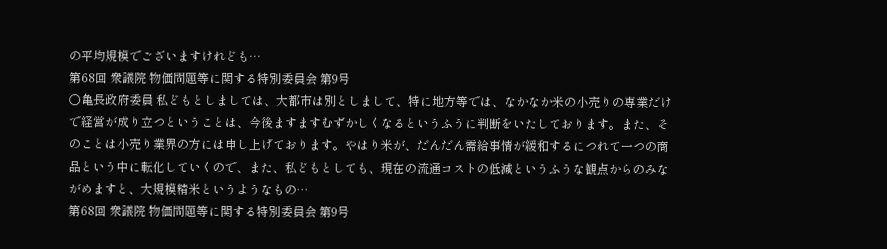の平均規模でございますけれども…
第68回 衆議院 物価問題等に関する特別委員会 第9号
○亀長政府委員 私どもとしましては、大都市は別としまして、特に地方等では、なかなか米の小売りの専業だけで経営が成り立つということは、今後ますますむずかしくなるというふうに判断をいたしております。また、そのことは小売り業界の方には申し上げております。やはり米が、だんだん需給事情が緩和するにつれて一つの商品という中に転化していくので、また、私どもとしても、現在の流通コストの低減というふうな観点からのみながめますと、大規模精米というようなもの…
第68回 衆議院 物価問題等に関する特別委員会 第9号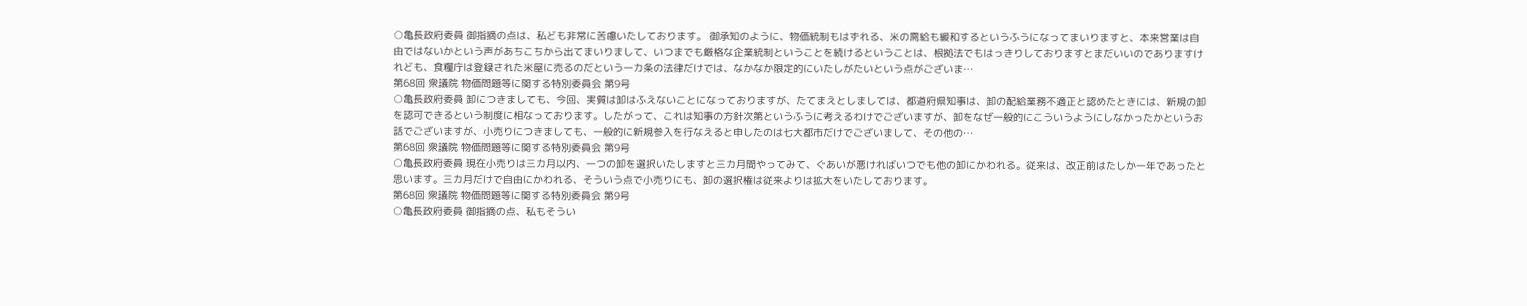○亀長政府委員 御指摘の点は、私ども非常に苦慮いたしております。 御承知のように、物価統制もはずれる、米の需給も緩和するというふうになってまいりますと、本来営業は自由ではないかという声があちこちから出てまいりまして、いつまでも厳格な企業統制ということを続けるということは、根拠法でもはっきりしておりますとまだいいのでありますけれども、食糧庁は登録された米屋に売るのだという一カ条の法律だけでは、なかなか限定的にいたしがたいという点がございま…
第68回 衆議院 物価問題等に関する特別委員会 第9号
○亀長政府委員 卸につきましても、今回、実質は卸はふえないことになっておりますが、たてまえとしましては、都道府県知事は、卸の配給業務不適正と認めたときには、新規の卸を認可できるという制度に相なっております。したがって、これは知事の方針次第というふうに考えるわけでございますが、卸をなぜ一般的にこういうようにしなかったかというお話でございますが、小売りにつきましても、一般的に新規参入を行なえると申したのは七大都市だけでございまして、その他の…
第68回 衆議院 物価問題等に関する特別委員会 第9号
○亀長政府委員 現在小売りは三カ月以内、一つの卸を選択いたしますと三カ月間やってみて、ぐあいが悪ければいつでも他の卸にかわれる。従来は、改正前はたしか一年であったと思います。三カ月だけで自由にかわれる、そういう点で小売りにも、卸の選択権は従来よりは拡大をいたしております。
第68回 衆議院 物価問題等に関する特別委員会 第9号
○亀長政府委員 御指摘の点、私もそうい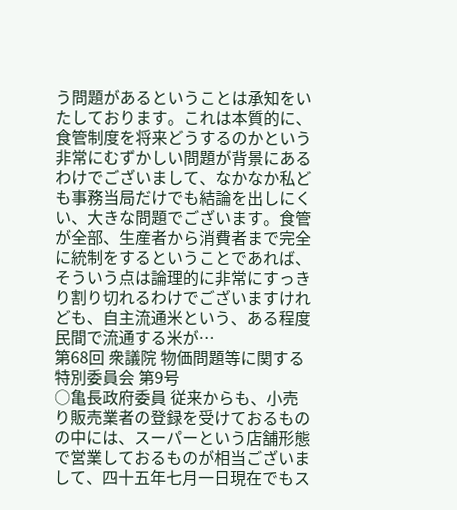う問題があるということは承知をいたしております。これは本質的に、食管制度を将来どうするのかという非常にむずかしい問題が背景にあるわけでございまして、なかなか私ども事務当局だけでも結論を出しにくい、大きな問題でございます。食管が全部、生産者から消費者まで完全に統制をするということであれば、そういう点は論理的に非常にすっきり割り切れるわけでございますけれども、自主流通米という、ある程度民間で流通する米が…
第68回 衆議院 物価問題等に関する特別委員会 第9号
○亀長政府委員 従来からも、小売り販売業者の登録を受けておるものの中には、スーパーという店舗形態で営業しておるものが相当ございまして、四十五年七月一日現在でもス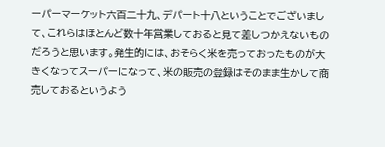ーパーマーケット六百二十九、デパート十八ということでございまして、これらはほとんど数十年営業しておると見て差しつかえないものだろうと思います。発生的には、おそらく米を売っておったものが大きくなってスーパーになって、米の販売の登録はそのまま生かして商売しておるというよう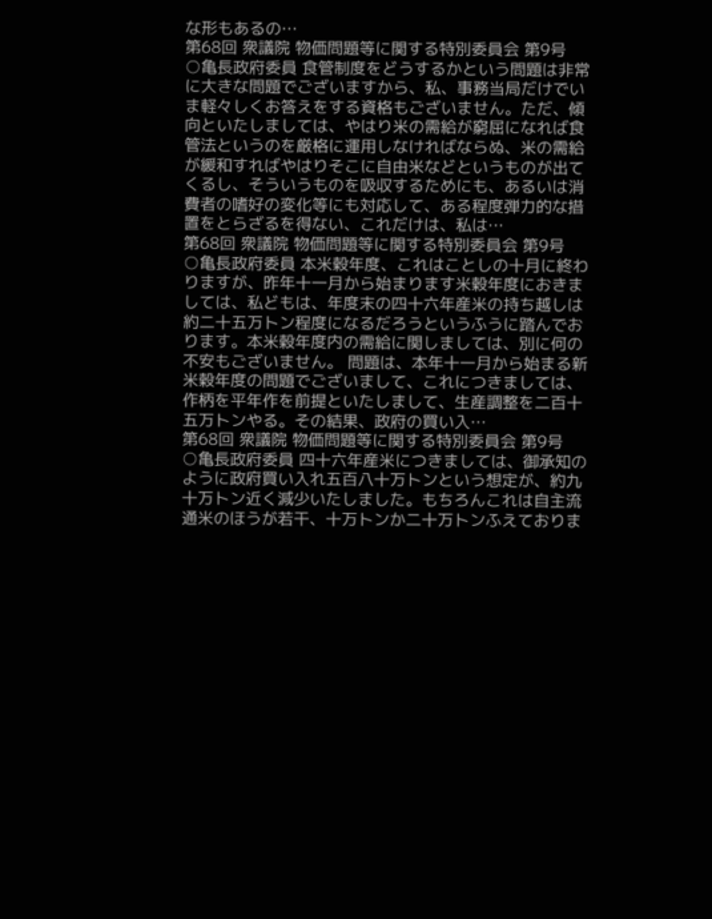な形もあるの…
第68回 衆議院 物価問題等に関する特別委員会 第9号
○亀長政府委員 食管制度をどうするかという問題は非常に大きな問題でございますから、私、事務当局だけでいま軽々しくお答えをする資格もございません。ただ、傾向といたしましては、やはり米の需給が窮屈になれば食管法というのを厳格に運用しなければならぬ、米の需給が緩和すればやはりそこに自由米などというものが出てくるし、そういうものを吸収するためにも、あるいは消費者の嗜好の変化等にも対応して、ある程度弾力的な措置をとらざるを得ない、これだけは、私は…
第68回 衆議院 物価問題等に関する特別委員会 第9号
○亀長政府委員 本米穀年度、これはことしの十月に終わりますが、昨年十一月から始まります米穀年度におきましては、私どもは、年度末の四十六年産米の持ち越しは約二十五万トン程度になるだろうというふうに踏んでおります。本米穀年度内の需給に関しましては、別に何の不安もございません。 問題は、本年十一月から始まる新米穀年度の問題でございまして、これにつきましては、作柄を平年作を前提といたしまして、生産調整を二百十五万トンやる。その結果、政府の買い入…
第68回 衆議院 物価問題等に関する特別委員会 第9号
○亀長政府委員 四十六年産米につきましては、御承知のように政府買い入れ五百八十万トンという想定が、約九十万トン近く減少いたしました。もちろんこれは自主流通米のほうが若干、十万トンか二十万トンふえておりま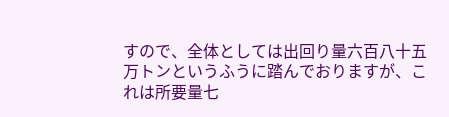すので、全体としては出回り量六百八十五万トンというふうに踏んでおりますが、これは所要量七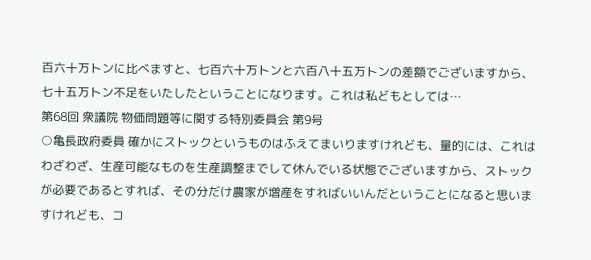百六十万トンに比べますと、七百六十万トンと六百八十五万トンの差額でございますから、七十五万トン不足をいたしたということになります。これは私どもとしては…
第68回 衆議院 物価問題等に関する特別委員会 第9号
○亀長政府委員 確かにストックというものはふえてまいりますけれども、量的には、これはわざわざ、生産可能なものを生産調整までして休んでいる状態でございますから、ストックが必要であるとすれば、その分だけ農家が増産をすればいいんだということになると思いますけれども、コ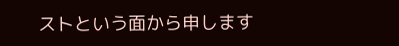ストという面から申します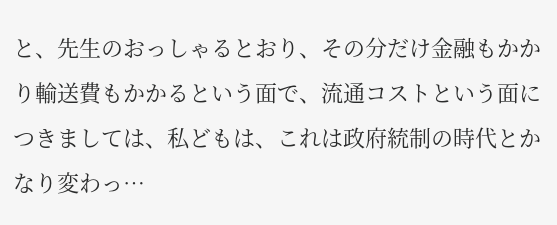と、先生のおっしゃるとおり、その分だけ金融もかかり輸送費もかかるという面で、流通コストという面につきましては、私どもは、これは政府統制の時代とかなり変わっ…